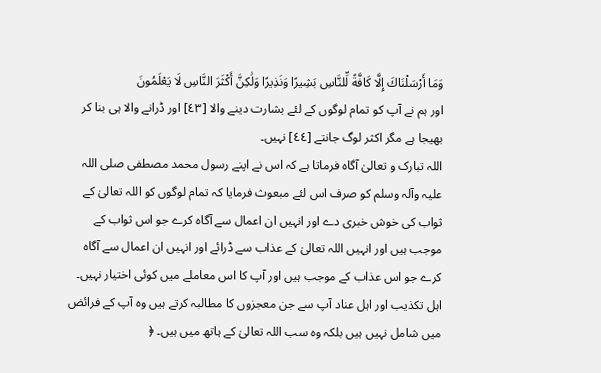وَمَا أَرْسَلْنَاكَ إِلَّا كَافَّةً لِّلنَّاسِ بَشِيرًا وَنَذِيرًا وَلَٰكِنَّ أَكْثَرَ النَّاسِ لَا يَعْلَمُونَ
اور ہم نے آپ کو تمام لوگوں کے لئے بشارت دینے والا [٤٣] اور ڈرانے والا ہی بنا کر بھیجا ہے مگر اکثر لوگ جانتے [٤٤] نہیں۔
اللہ تبارک و تعالیٰ آگاہ فرماتا ہے کہ اس نے اپنے رسول محمد مصطفی صلی اللہ علیہ وآلہ وسلم کو صرف اس لئے مبعوث فرمایا کہ تمام لوگوں کو اللہ تعالیٰ کے ثواب کی خوش خبری دے اور انہیں ان اعمال سے آگاہ کرے جو اس ثواب کے موجب ہیں اور انہیں اللہ تعالیٰ کے عذاب سے ڈرائے اور انہیں ان اعمال سے آگاہ کرے جو اس عذاب کے موجب ہیں اور آپ کا اس معاملے میں کوئی اختیار نہیں۔ اہل تکذیب اور اہل عناد آپ سے جن معجزوں کا مطالبہ کرتے ہیں وہ آپ کے فرائض میں شامل نہیں ہیں بلکہ وہ سب اللہ تعالیٰ کے ہاتھ میں ہیں۔ ﴿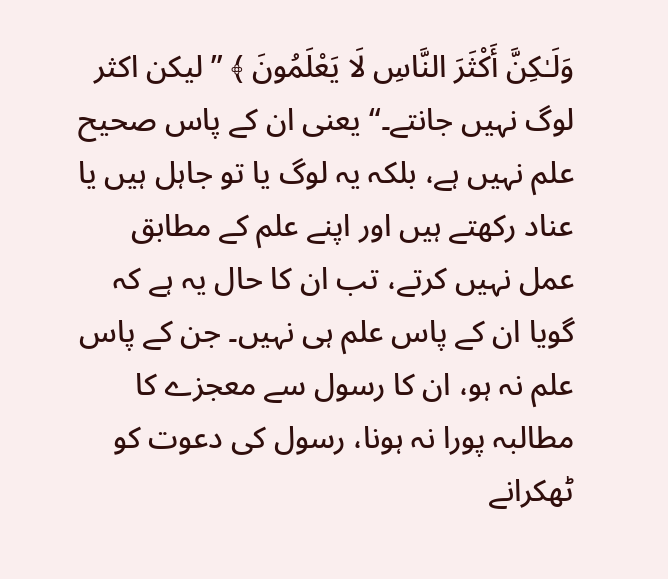وَلَـٰكِنَّ أَكْثَرَ النَّاسِ لَا يَعْلَمُونَ ﴾ ” لیکن اکثر لوگ نہیں جانتے۔“ یعنی ان کے پاس صحیح علم نہیں ہے، بلکہ یہ لوگ یا تو جاہل ہیں یا عناد رکھتے ہیں اور اپنے علم کے مطابق عمل نہیں کرتے، تب ان کا حال یہ ہے کہ گویا ان کے پاس علم ہی نہیں۔ جن کے پاس علم نہ ہو، ان کا رسول سے معجزے کا مطالبہ پورا نہ ہونا، رسول کی دعوت کو ٹھکرانے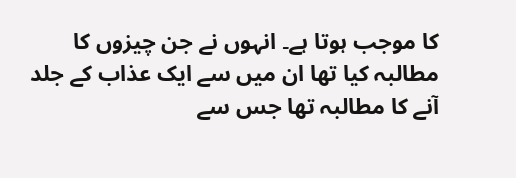کا موجب ہوتا ہے۔ انہوں نے جن چیزوں کا مطالبہ کیا تھا ان میں سے ایک عذاب کے جلد آنے کا مطالبہ تھا جس سے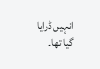انہیں ڈرایا گیا تھا۔